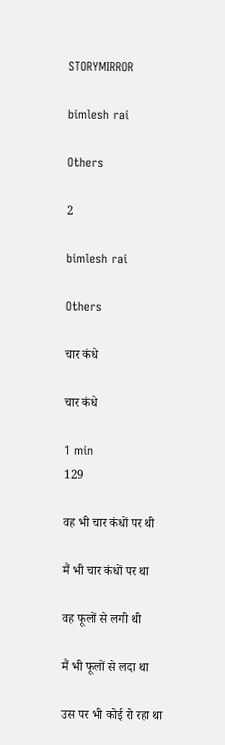STORYMIRROR

bimlesh rai

Others

2

bimlesh rai

Others

चार कंधे

चार कंधे

1 min
129

वह भी चार कंधों पर थी

मैं भी चार कंधों पर था

वह फूलों से लगी थी

मैं भी फूलों से लदा था

उस पर भी कोई रो रहा था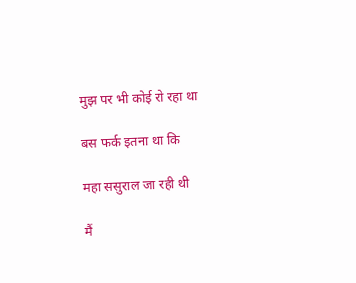मुझ पर भी कोई रो रहा था

बस फर्क इतना था कि

महा ससुराल जा रही थी

मैं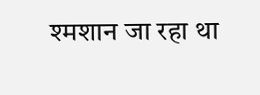श्मशान जा रहा था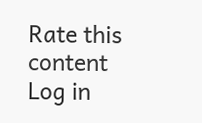Rate this content
Log in